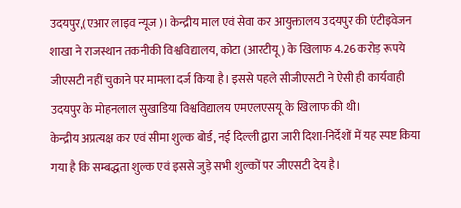उदयपुर,(एआर लाइव न्यूज)। केन्द्रीय माल एवं सेवा कर आयुक्तालय उदयपुर की एंटीइवेजन शाखा ने राजस्थान तकनीकी विश्वविद्यालय, कोटा (आरटीयू) के खिलाफ 4.26 करोड़ रूपये जीएसटी नहीं चुकाने पर मामला दर्ज किया है। इससे पहले सीजीएसटी ने ऐसी ही कार्यवाही उदयपुर के मोहनलाल सुखाडिया विश्वविद्यालय एमएलएसयू के खिलाफ की थी।
केन्द्रीय अप्रत्यक्ष कर एवं सीमा शुल्क बोर्ड, नई दिल्ली द्वारा जारी दिशा-निर्देशों में यह स्पष्ट किया गया है कि सम्बद्धता शुल्क एवं इससे जुड़े सभी शुल्कों पर जीएसटी देय है।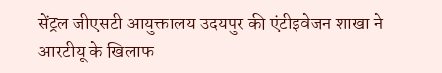सेंट्रल जीएसटी आयुक्तालय उदयपुर की एंटीइवेजन शाखा ने आरटीयू के खिलाफ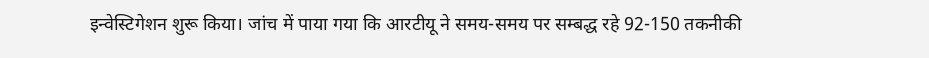इन्वेस्टिगेशन शुरू किया। जांच में पाया गया कि आरटीयू ने समय-समय पर सम्बद्ध रहे 92-150 तकनीकी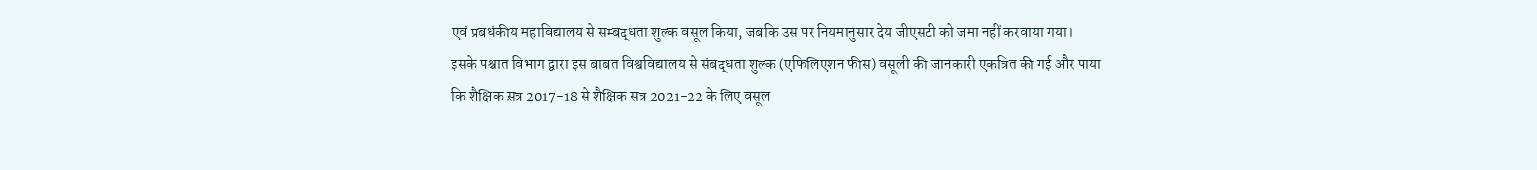एवं प्रबधंकीय महाविद्यालय से सम्बद्धता शुल्क वसूल किया, जबकि उस पर नियमानुसार देय जीएसटी को जमा नहीं करवाया गया।
इसके पश्चात विभाग द्वारा इस बाबत विश्वविद्यालय से संबद्धता शुल्क (एफिलिएशन फीस) वसूली की जानकारी एकत्रित की गई और पाया कि शैक्षिक स़त्र 2017-18 से शैक्षिक सत्र 2021-22 के लिए वसूल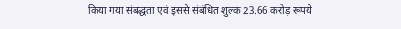किया गया संबद्धता एवं इससे संबंधित शुल्क 23.66 करोड़ रूपये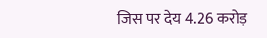जिस पर देय 4.26 करोड़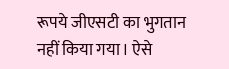रूपये जीएसटी का भुगतान नहीं किया गया। ऐसे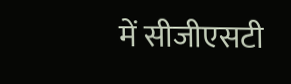में सीजीएसटी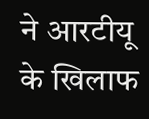ने आरटीयू के खिलाफ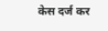केस दर्ज कर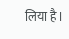लिया है।